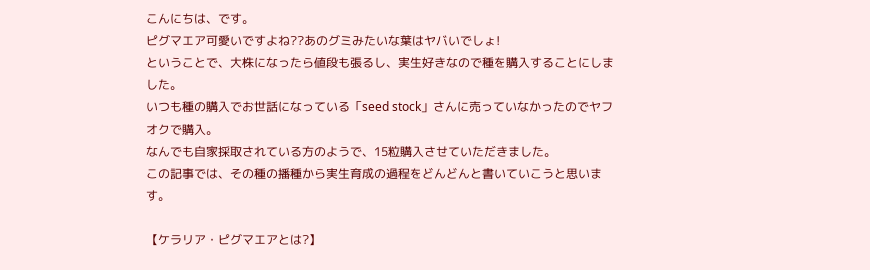こんにちは、です。
ピグマエア可愛いですよね??あのグミみたいな葉はヤバいでしょ!
ということで、大株になったら値段も張るし、実生好きなので種を購入することにしました。
いつも種の購入でお世話になっている「seed stock」さんに売っていなかったのでヤフオクで購入。
なんでも自家採取されている方のようで、15粒購入させていただきました。
この記事では、その種の播種から実生育成の過程をどんどんと書いていこうと思います。

【ケラリア・ピグマエアとは?】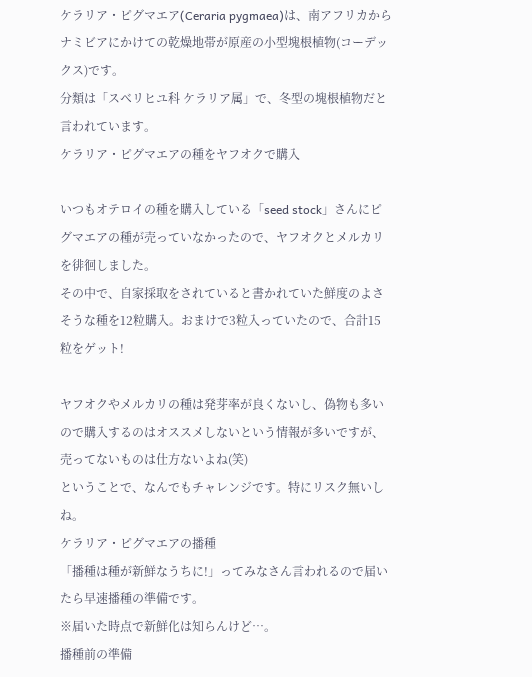ケラリア・ピグマエア(Ceraria pygmaea)は、南アフリカからナミビアにかけての乾燥地帯が原産の小型塊根植物(コーデックス)です。
分類は「スベリヒユ科 ケラリア属」で、冬型の塊根植物だと言われています。
ケラリア・ピグマエアの種をヤフオクで購入

いつもオテロイの種を購入している「seed stock」さんにピグマエアの種が売っていなかったので、ヤフオクとメルカリを徘徊しました。
その中で、自家採取をされていると書かれていた鮮度のよさそうな種を12粒購入。おまけで3粒入っていたので、合計15粒をゲット!

ヤフオクやメルカリの種は発芽率が良くないし、偽物も多いので購入するのはオススメしないという情報が多いですが、売ってないものは仕方ないよね(笑)
ということで、なんでもチャレンジです。特にリスク無いしね。
ケラリア・ピグマエアの播種
「播種は種が新鮮なうちに!」ってみなさん言われるので届いたら早速播種の準備です。
※届いた時点で新鮮化は知らんけど…。
播種前の準備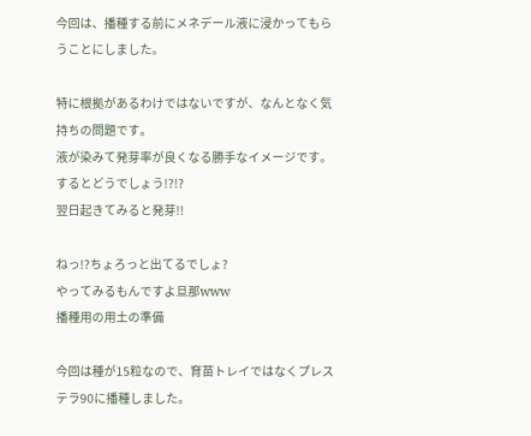今回は、播種する前にメネデール液に浸かってもらうことにしました。

特に根拠があるわけではないですが、なんとなく気持ちの問題です。
液が染みて発芽率が良くなる勝手なイメージです。
するとどうでしょう!?!?
翌日起きてみると発芽!!

ねっ!?ちょろっと出てるでしょ?
やってみるもんですよ旦那www
播種用の用土の準備

今回は種が15粒なので、育苗トレイではなくプレステラ90に播種しました。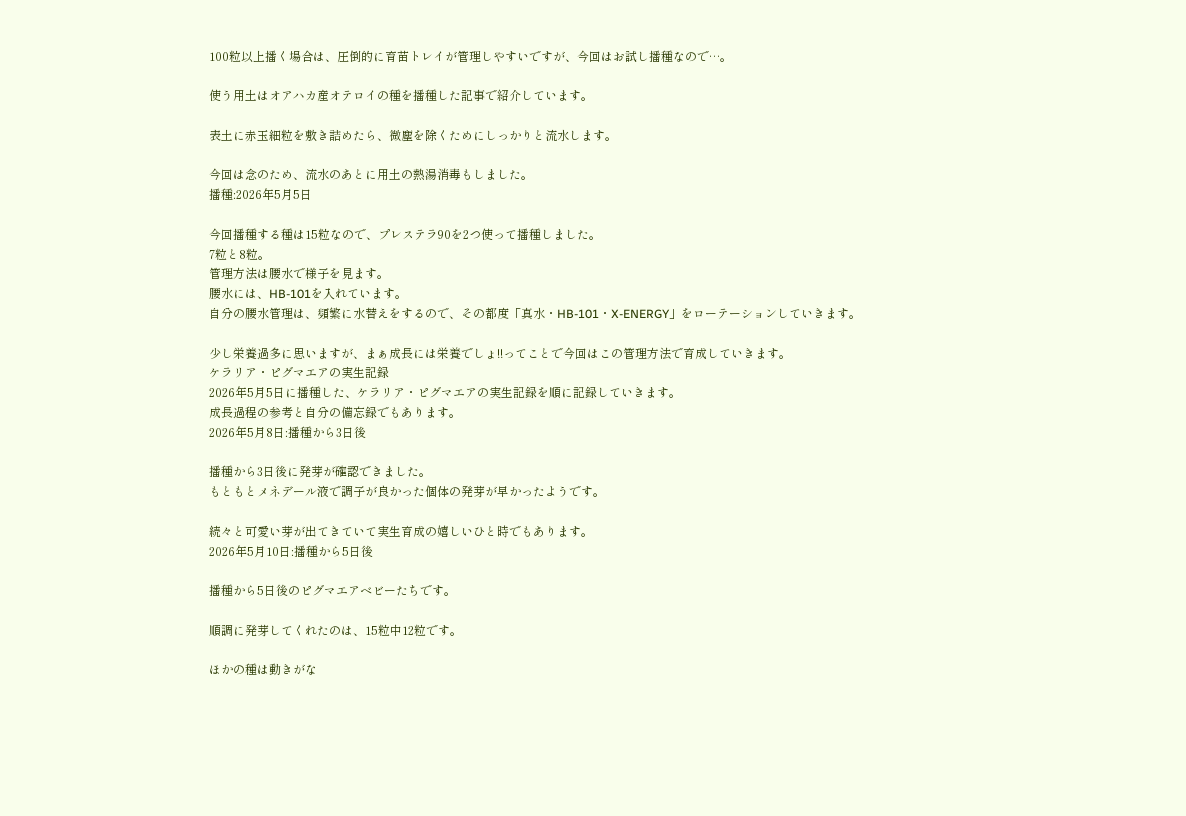100粒以上播く場合は、圧倒的に育苗トレイが管理しやすいですが、今回はお試し播種なので…。

使う用土はオアハカ産オテロイの種を播種した記事で紹介しています。

表土に赤玉細粒を敷き詰めたら、微塵を除くためにしっかりと流水します。

今回は念のため、流水のあとに用土の熱湯消毒もしました。
播種:2026年5月5日

今回播種する種は15粒なので、プレステラ90を2つ使って播種しました。
7粒と8粒。
管理方法は腰水で様子を見ます。
腰水には、HB-101を入れています。
自分の腰水管理は、頻繁に水替えをするので、その都度「真水・HB-101・X-ENERGY」をローテーションしていきます。

少し栄養過多に思いますが、まぁ成長には栄養でしょ!!ってことで今回はこの管理方法で育成していきます。
ケラリア・ピグマエアの実生記録
2026年5月5日に播種した、ケラリア・ピグマエアの実生記録を順に記録していきます。
成長過程の参考と自分の備忘録でもあります。
2026年5月8日:播種から3日後

播種から3日後に発芽が確認できました。
もともとメネデール液で調子が良かった個体の発芽が早かったようです。

続々と可愛い芽が出てきていて実生育成の嬉しいひと時でもあります。
2026年5月10日:播種から5日後

播種から5日後のピグマエアベビーたちです。

順調に発芽してくれたのは、15粒中12粒です。

ほかの種は動きがな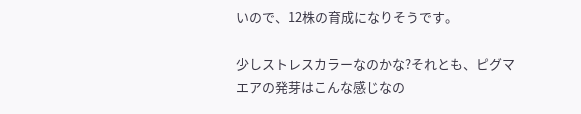いので、12株の育成になりそうです。

少しストレスカラーなのかな?それとも、ピグマエアの発芽はこんな感じなの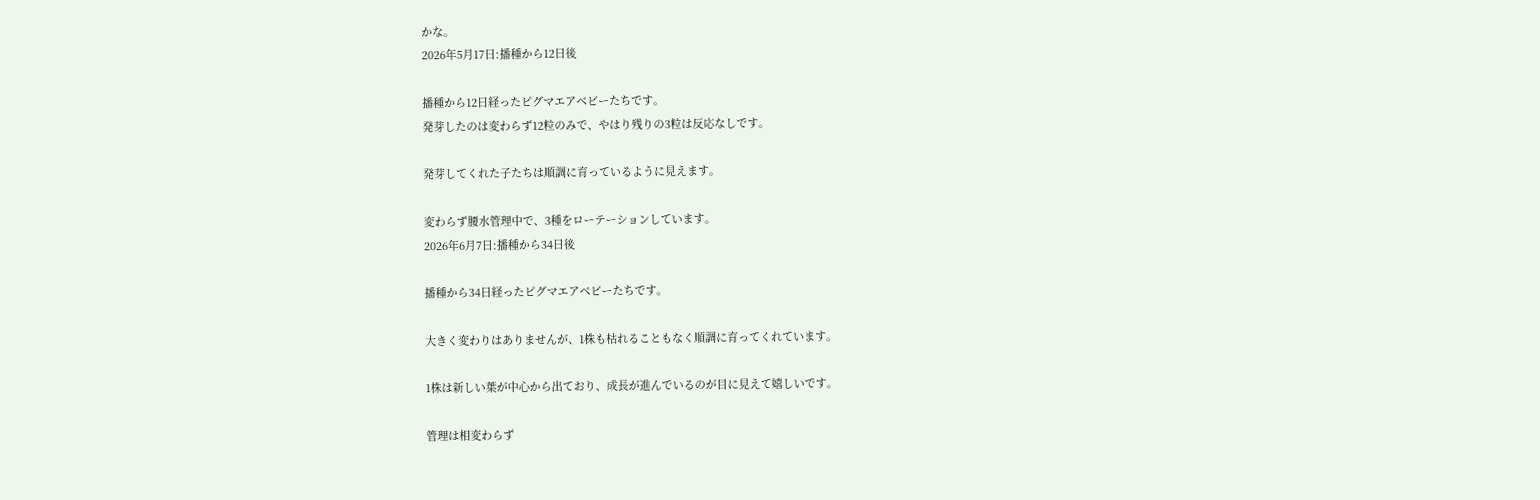かな。
2026年5月17日:播種から12日後

播種から12日経ったピグマエアベビーたちです。
発芽したのは変わらず12粒のみで、やはり残りの3粒は反応なしです。

発芽してくれた子たちは順調に育っているように見えます。

変わらず腰水管理中で、3種をローテーションしています。
2026年6月7日:播種から34日後

播種から34日経ったピグマエアベビーたちです。

大きく変わりはありませんが、1株も枯れることもなく順調に育ってくれています。

1株は新しい葉が中心から出ており、成長が進んでいるのが目に見えて嬉しいです。

管理は相変わらず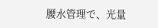腰水管理で、光量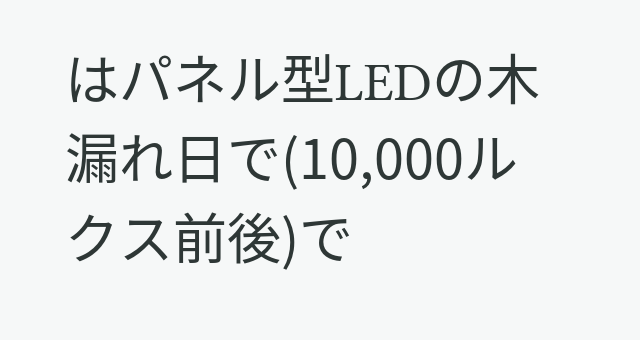はパネル型LEDの木漏れ日で(10,000ルクス前後)で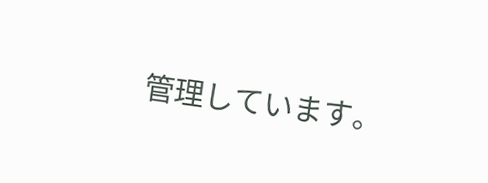管理しています。